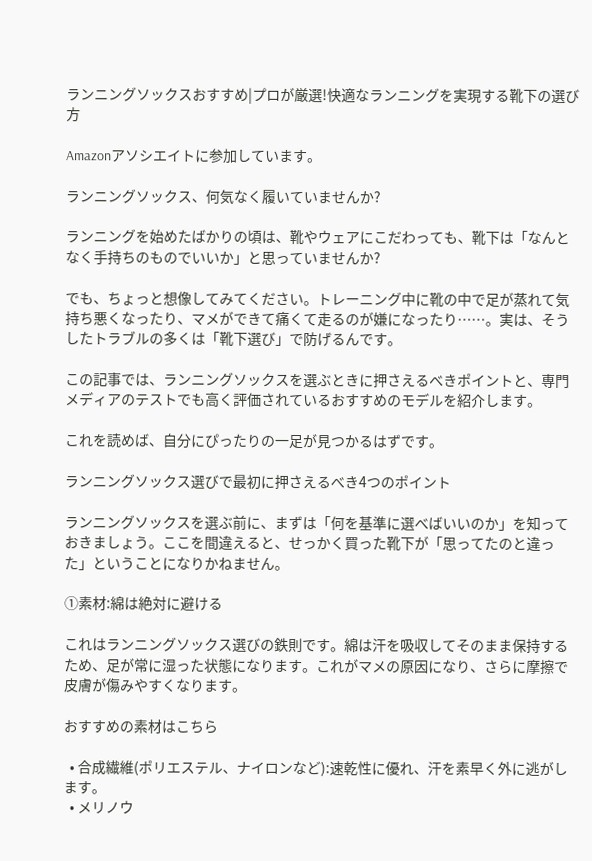ランニングソックスおすすめ|プロが厳選!快適なランニングを実現する靴下の選び方

Amazonアソシエイトに参加しています。

ランニングソックス、何気なく履いていませんか?

ランニングを始めたばかりの頃は、靴やウェアにこだわっても、靴下は「なんとなく手持ちのものでいいか」と思っていませんか?

でも、ちょっと想像してみてください。トレーニング中に靴の中で足が蒸れて気持ち悪くなったり、マメができて痛くて走るのが嫌になったり……。実は、そうしたトラブルの多くは「靴下選び」で防げるんです。

この記事では、ランニングソックスを選ぶときに押さえるべきポイントと、専門メディアのテストでも高く評価されているおすすめのモデルを紹介します。

これを読めば、自分にぴったりの一足が見つかるはずです。

ランニングソックス選びで最初に押さえるべき4つのポイント

ランニングソックスを選ぶ前に、まずは「何を基準に選べばいいのか」を知っておきましょう。ここを間違えると、せっかく買った靴下が「思ってたのと違った」ということになりかねません。

①素材:綿は絶対に避ける

これはランニングソックス選びの鉄則です。綿は汗を吸収してそのまま保持するため、足が常に湿った状態になります。これがマメの原因になり、さらに摩擦で皮膚が傷みやすくなります。

おすすめの素材はこちら

  • 合成繊維(ポリエステル、ナイロンなど):速乾性に優れ、汗を素早く外に逃がします。
  • メリノウ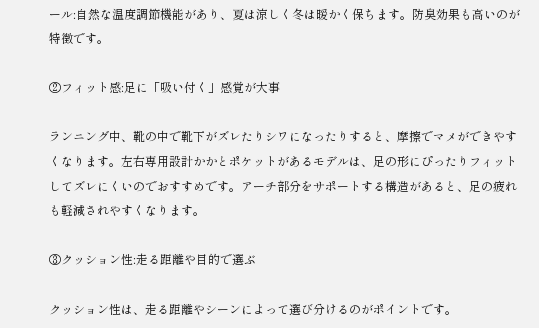ール:自然な温度調節機能があり、夏は涼しく冬は暖かく保ちます。防臭効果も高いのが特徴です。

②フィット感:足に「吸い付く」感覚が大事

ランニング中、靴の中で靴下がズレたりシワになったりすると、摩擦でマメができやすくなります。左右専用設計かかとポケットがあるモデルは、足の形にぴったりフィットしてズレにくいのでおすすめです。アーチ部分をサポートする構造があると、足の疲れも軽減されやすくなります。

③クッション性:走る距離や目的で選ぶ

クッション性は、走る距離やシーンによって選び分けるのがポイントです。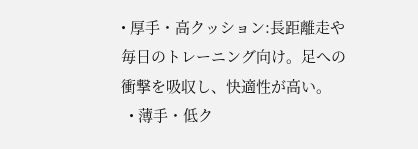• 厚手・高クッション:長距離走や毎日のトレーニング向け。足への衝撃を吸収し、快適性が高い。
  • 薄手・低ク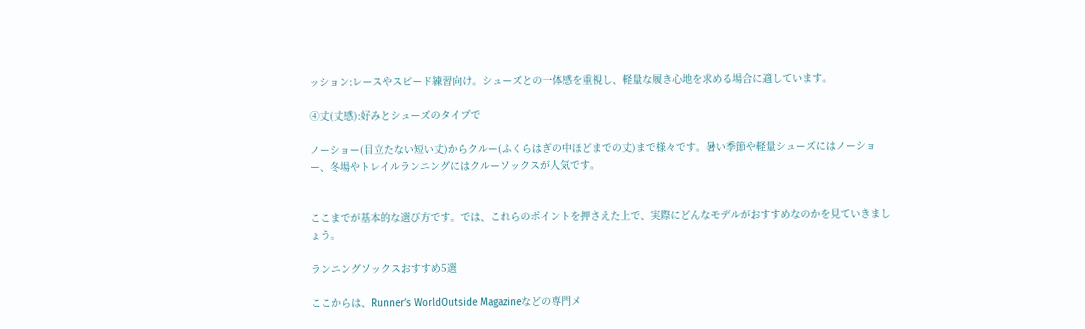ッション:レースやスピード練習向け。シューズとの一体感を重視し、軽量な履き心地を求める場合に適しています。

④丈(丈感):好みとシューズのタイプで

ノーショー(目立たない短い丈)からクルー(ふくらはぎの中ほどまでの丈)まで様々です。暑い季節や軽量シューズにはノーショー、冬場やトレイルランニングにはクルーソックスが人気です。


ここまでが基本的な選び方です。では、これらのポイントを押さえた上で、実際にどんなモデルがおすすめなのかを見ていきましょう。

ランニングソックスおすすめ5選

ここからは、Runner’s WorldOutside Magazineなどの専門メ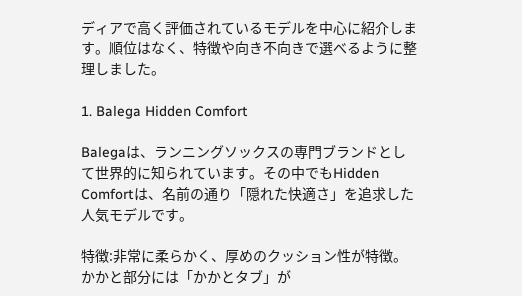ディアで高く評価されているモデルを中心に紹介します。順位はなく、特徴や向き不向きで選べるように整理しました。

1. Balega Hidden Comfort

Balegaは、ランニングソックスの専門ブランドとして世界的に知られています。その中でもHidden Comfortは、名前の通り「隠れた快適さ」を追求した人気モデルです。

特徴:非常に柔らかく、厚めのクッション性が特徴。かかと部分には「かかとタブ」が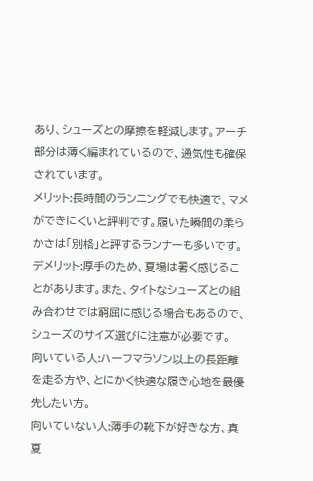あり、シューズとの摩擦を軽減します。アーチ部分は薄く編まれているので、通気性も確保されています。
メリット:長時間のランニングでも快適で、マメができにくいと評判です。履いた瞬間の柔らかさは「別格」と評するランナーも多いです。
デメリット:厚手のため、夏場は暑く感じることがあります。また、タイトなシューズとの組み合わせでは窮屈に感じる場合もあるので、シューズのサイズ選びに注意が必要です。
向いている人:ハーフマラソン以上の長距離を走る方や、とにかく快適な履き心地を最優先したい方。
向いていない人:薄手の靴下が好きな方、真夏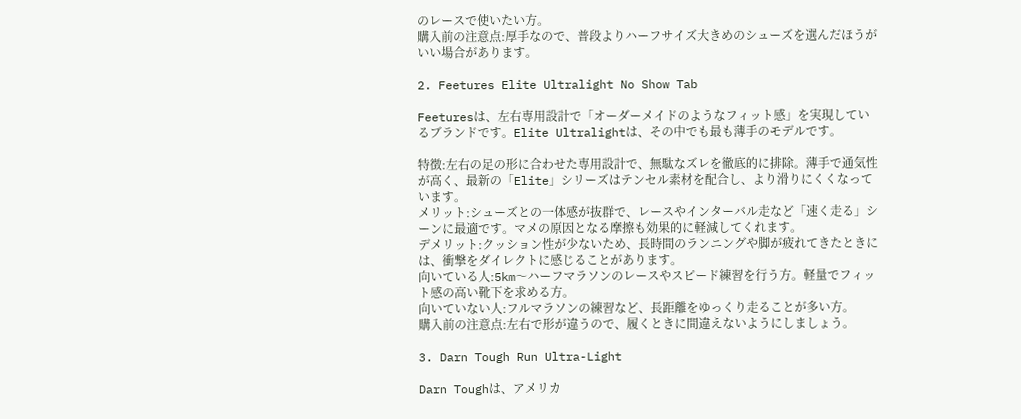のレースで使いたい方。
購入前の注意点:厚手なので、普段よりハーフサイズ大きめのシューズを選んだほうがいい場合があります。

2. Feetures Elite Ultralight No Show Tab

Feeturesは、左右専用設計で「オーダーメイドのようなフィット感」を実現しているブランドです。Elite Ultralightは、その中でも最も薄手のモデルです。

特徴:左右の足の形に合わせた専用設計で、無駄なズレを徹底的に排除。薄手で通気性が高く、最新の「Elite」シリーズはテンセル素材を配合し、より滑りにくくなっています。
メリット:シューズとの一体感が抜群で、レースやインターバル走など「速く走る」シーンに最適です。マメの原因となる摩擦も効果的に軽減してくれます。
デメリット:クッション性が少ないため、長時間のランニングや脚が疲れてきたときには、衝撃をダイレクトに感じることがあります。
向いている人:5km〜ハーフマラソンのレースやスピード練習を行う方。軽量でフィット感の高い靴下を求める方。
向いていない人:フルマラソンの練習など、長距離をゆっくり走ることが多い方。
購入前の注意点:左右で形が違うので、履くときに間違えないようにしましょう。

3. Darn Tough Run Ultra-Light

Darn Toughは、アメリカ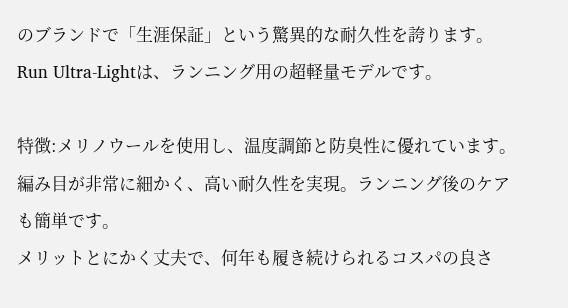のブランドで「生涯保証」という驚異的な耐久性を誇ります。Run Ultra-Lightは、ランニング用の超軽量モデルです。

特徴:メリノウールを使用し、温度調節と防臭性に優れています。編み目が非常に細かく、高い耐久性を実現。ランニング後のケアも簡単です。
メリットとにかく丈夫で、何年も履き続けられるコスパの良さ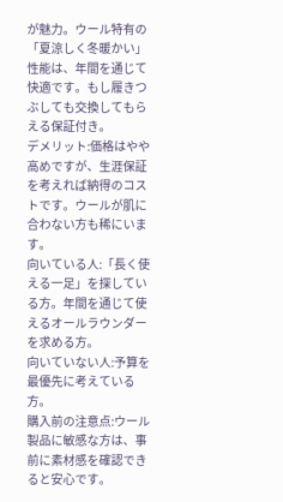が魅力。ウール特有の「夏涼しく冬暖かい」性能は、年間を通じて快適です。もし履きつぶしても交換してもらえる保証付き。
デメリット:価格はやや高めですが、生涯保証を考えれば納得のコストです。ウールが肌に合わない方も稀にいます。
向いている人:「長く使える一足」を探している方。年間を通じて使えるオールラウンダーを求める方。
向いていない人:予算を最優先に考えている方。
購入前の注意点:ウール製品に敏感な方は、事前に素材感を確認できると安心です。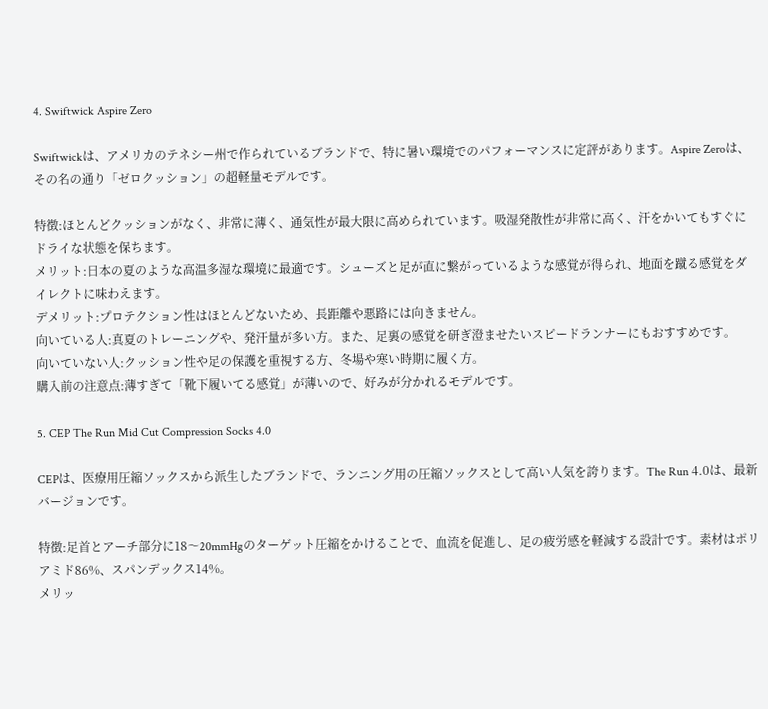4. Swiftwick Aspire Zero

Swiftwickは、アメリカのテネシー州で作られているブランドで、特に暑い環境でのパフォーマンスに定評があります。Aspire Zeroは、その名の通り「ゼロクッション」の超軽量モデルです。

特徴:ほとんどクッションがなく、非常に薄く、通気性が最大限に高められています。吸湿発散性が非常に高く、汗をかいてもすぐにドライな状態を保ちます。
メリット:日本の夏のような高温多湿な環境に最適です。シューズと足が直に繋がっているような感覚が得られ、地面を蹴る感覚をダイレクトに味わえます。
デメリット:プロテクション性はほとんどないため、長距離や悪路には向きません。
向いている人:真夏のトレーニングや、発汗量が多い方。また、足裏の感覚を研ぎ澄ませたいスピードランナーにもおすすめです。
向いていない人:クッション性や足の保護を重視する方、冬場や寒い時期に履く方。
購入前の注意点:薄すぎて「靴下履いてる感覚」が薄いので、好みが分かれるモデルです。

5. CEP The Run Mid Cut Compression Socks 4.0

CEPは、医療用圧縮ソックスから派生したブランドで、ランニング用の圧縮ソックスとして高い人気を誇ります。The Run 4.0は、最新バージョンです。

特徴:足首とアーチ部分に18〜20mmHgのターゲット圧縮をかけることで、血流を促進し、足の疲労感を軽減する設計です。素材はポリアミド86%、スパンデックス14%。
メリッ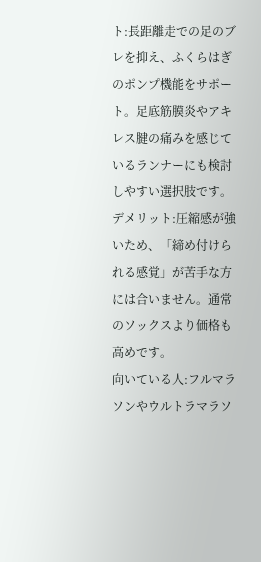ト:長距離走での足のブレを抑え、ふくらはぎのポンプ機能をサポート。足底筋膜炎やアキレス腱の痛みを感じているランナーにも検討しやすい選択肢です。
デメリット:圧縮感が強いため、「締め付けられる感覚」が苦手な方には合いません。通常のソックスより価格も高めです。
向いている人:フルマラソンやウルトラマラソ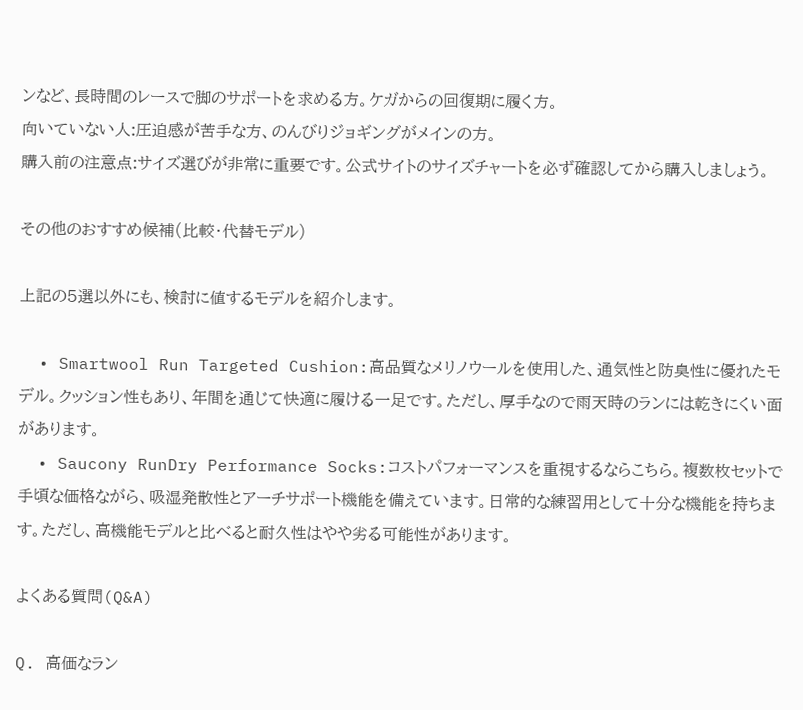ンなど、長時間のレースで脚のサポートを求める方。ケガからの回復期に履く方。
向いていない人:圧迫感が苦手な方、のんびりジョギングがメインの方。
購入前の注意点:サイズ選びが非常に重要です。公式サイトのサイズチャートを必ず確認してから購入しましょう。

その他のおすすめ候補(比較・代替モデル)

上記の5選以外にも、検討に値するモデルを紹介します。

  • Smartwool Run Targeted Cushion:高品質なメリノウールを使用した、通気性と防臭性に優れたモデル。クッション性もあり、年間を通じて快適に履ける一足です。ただし、厚手なので雨天時のランには乾きにくい面があります。
  • Saucony RunDry Performance Socks:コストパフォーマンスを重視するならこちら。複数枚セットで手頃な価格ながら、吸湿発散性とアーチサポート機能を備えています。日常的な練習用として十分な機能を持ちます。ただし、高機能モデルと比べると耐久性はやや劣る可能性があります。

よくある質問(Q&A)

Q. 高価なラン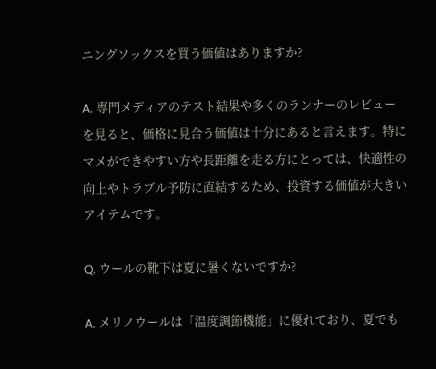ニングソックスを買う価値はありますか?

A. 専門メディアのテスト結果や多くのランナーのレビューを見ると、価格に見合う価値は十分にあると言えます。特にマメができやすい方や長距離を走る方にとっては、快適性の向上やトラブル予防に直結するため、投資する価値が大きいアイテムです。

Q. ウールの靴下は夏に暑くないですか?

A. メリノウールは「温度調節機能」に優れており、夏でも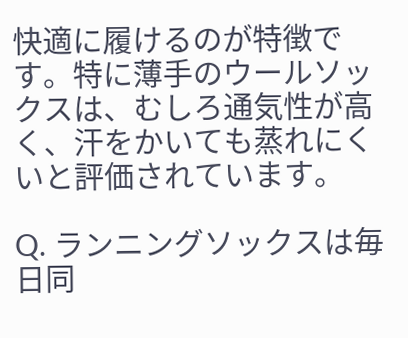快適に履けるのが特徴です。特に薄手のウールソックスは、むしろ通気性が高く、汗をかいても蒸れにくいと評価されています。

Q. ランニングソックスは毎日同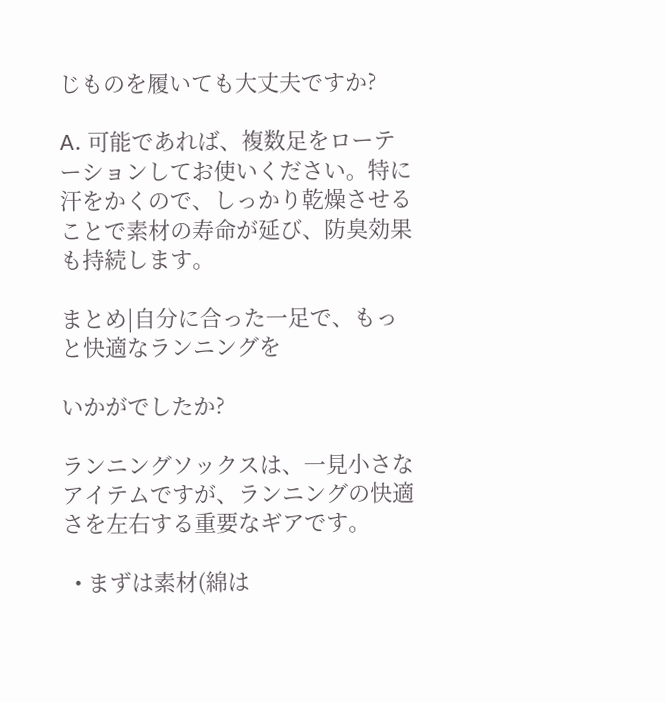じものを履いても大丈夫ですか?

A. 可能であれば、複数足をローテーションしてお使いください。特に汗をかくので、しっかり乾燥させることで素材の寿命が延び、防臭効果も持続します。

まとめ|自分に合った一足で、もっと快適なランニングを

いかがでしたか?

ランニングソックスは、一見小さなアイテムですが、ランニングの快適さを左右する重要なギアです。

  • まずは素材(綿は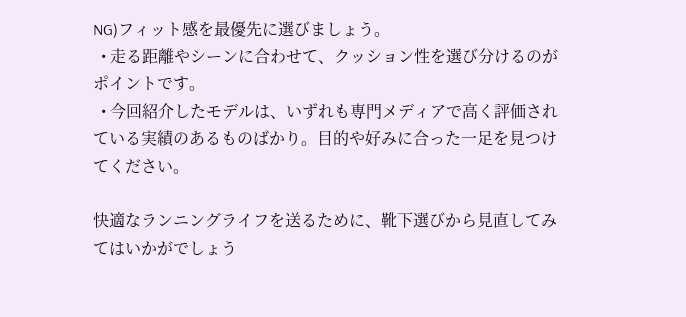NG)フィット感を最優先に選びましょう。
  • 走る距離やシーンに合わせて、クッション性を選び分けるのがポイントです。
  • 今回紹介したモデルは、いずれも専門メディアで高く評価されている実績のあるものばかり。目的や好みに合った一足を見つけてください。

快適なランニングライフを送るために、靴下選びから見直してみてはいかがでしょう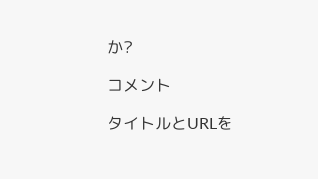か?

コメント

タイトルとURLを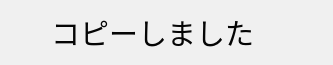コピーしました